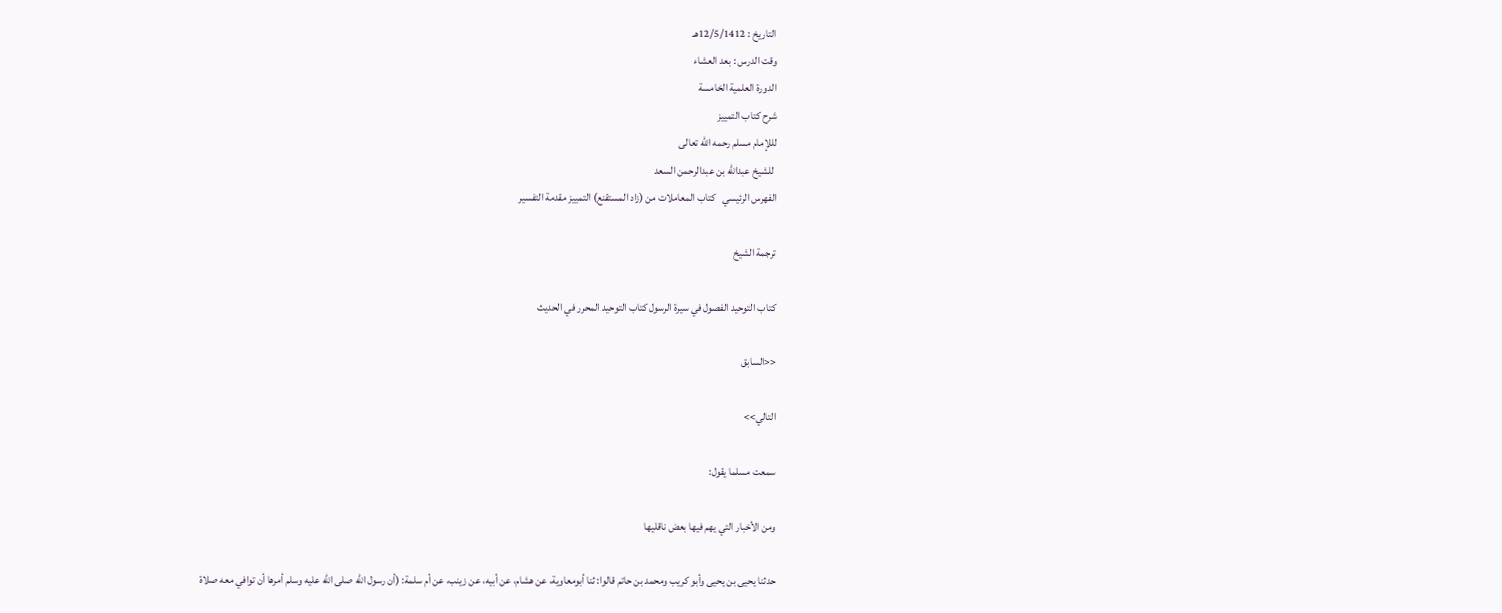التاريخ : 12/5/1412هـ
وقت الدرس : بعد العشاء
الدورة العلمية الخامسة
شرح كتاب التمييز
لللإمام مسلم رحمه الله تعالى
 للشيخ عبدالله بن عبدالرحمن السعد
الفهرس الرئيسي   كتاب المعاملات من (زاد المستقنع) التمييز مقدمة التفسير

ترجمة الشيخ

كتاب التوحيد الفصول في سيرة الرسول كتاب التوحيد المحرر في الحديث

<<السابق

التالي>>

سمعت مسلما يقول:

ومن الأخبار التي يهم فيها بعض ناقليها

حدثنا يحيى بن يحيى وأبو كريب ومحمد بن حاتم قالوا: ثنا أبومعاوية، عن هشام، عن أبيه، عن زينب، عن أم سلمة: (أن رسول الله صلى الله عليه وسلم أمرها أن توافي معه صلاة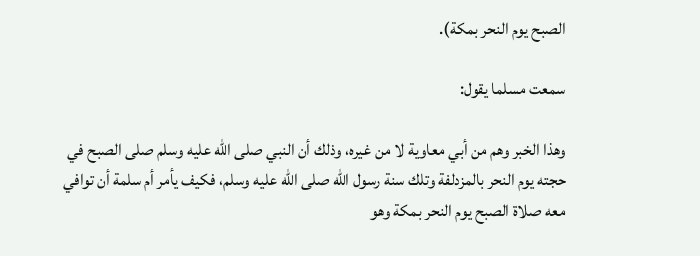الصبح يوم النحر بمكة).

سمعت مسلما يقول:

وهذا الخبر وهم من أبي معاوية لا من غيره، وذلك أن النبي صلى الله عليه وسلم صلى الصبح في حجته يوم النحر بالمزدلفة وتلك سنة رسول الله صلى الله عليه وسلم، فكيف يأمر أم سلمة أن توافي معه صلاة الصبح يوم النحر بمكة وهو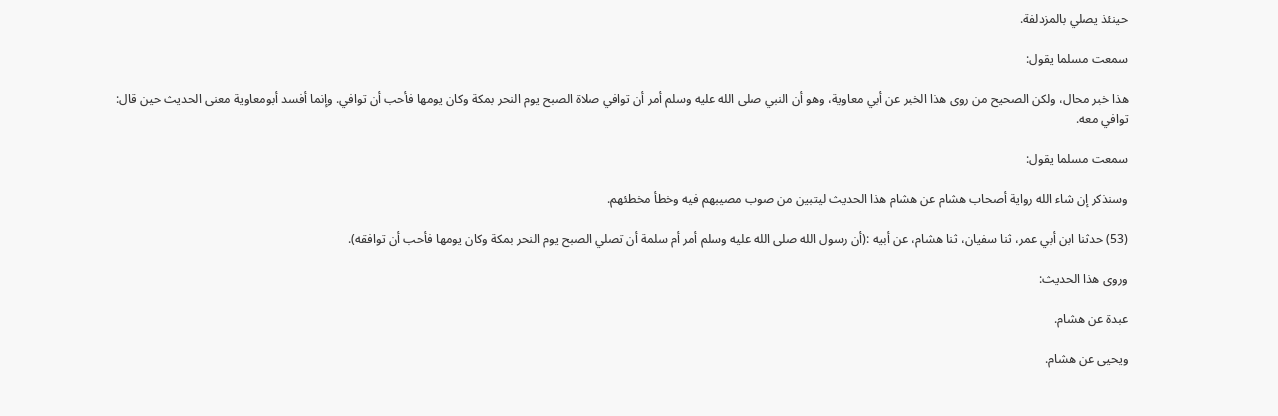حينئذ يصلي بالمزدلفة.

سمعت مسلما يقول:

هذا خبر محال، ولكن الصحيح من روى هذا الخبر عن أبي معاوية، وهو أن النبي صلى الله عليه وسلم أمر أن توافي صلاة الصبح يوم النحر بمكة وكان يومها فأحب أن توافي. وإنما أفسد أبومعاوية معنى الحديث حين قال: توافي معه.

سمعت مسلما يقول:

وسنذكر إن شاء الله رواية أصحاب هشام عن هشام هذا الحديث ليتبين من صوب مصيبهم فيه وخطأ مخطئهم.

(53) حدثنا ابن أبي عمر، ثنا سفيان، ثنا هشام، عن أبيه :(أن رسول الله صلى الله عليه وسلم أمر أم سلمة أن تصلي الصبح يوم النحر بمكة وكان يومها فأحب أن توافقه).

وروى هذا الحديث:

عبدة عن هشام.

ويحيى عن هشام.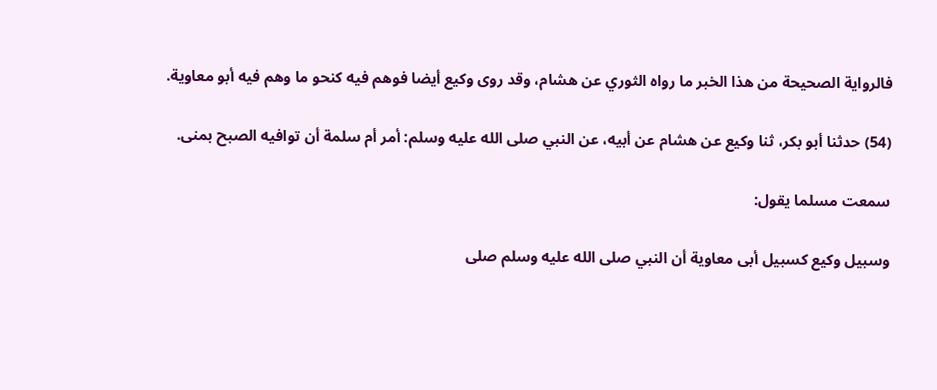فالرواية الصحيحة من هذا الخبر ما رواه الثوري عن هشام، وقد روى وكيع أيضا فوهم فيه كنحو ما وهم فيه أبو معاوية.

(54) حدثنا أبو بكر، ثنا وكيع عن هشام عن أبيه، عن النبي صلى الله عليه وسلم: أمر أم سلمة أن توافيه الصبح بمنى.

سمعت مسلما يقول:

وسبيل وكيع كسبيل أبى معاوية أن النبي صلى الله عليه وسلم صلى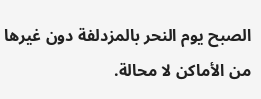الصبح يوم النحر بالمزدلفة دون غيرها من الأماكن لا محالة.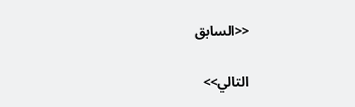<<السابق

التالي>>